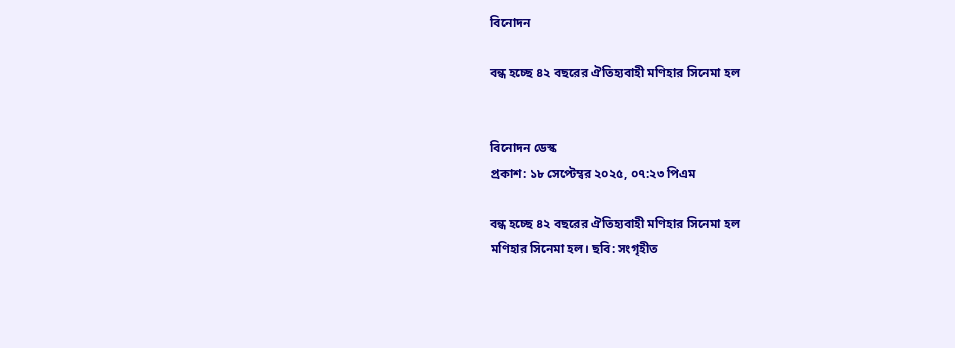বিনোদন

বন্ধ হচ্ছে ৪২ বছরের ঐতিহ্যবাহী মণিহার সিনেমা হল


বিনোদন ডেস্ক
প্রকাশ: ১৮ সেপ্টেম্বর ২০২৫, ০৭:২৩ পিএম

বন্ধ হচ্ছে ৪২ বছরের ঐতিহ্যবাহী মণিহার সিনেমা হল
মণিহার সিনেমা হল। ছবি: সংগৃহীত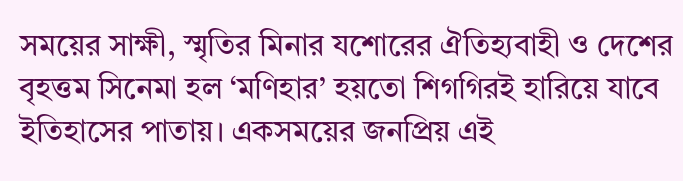সময়ের সাক্ষী, স্মৃতির মিনার যশোরের ঐতিহ্যবাহী ও দেশের বৃহত্তম সিনেমা হল ‘মণিহার’ হয়তো শিগগিরই হারিয়ে যাবে ইতিহাসের পাতায়। একসময়ের জনপ্রিয় এই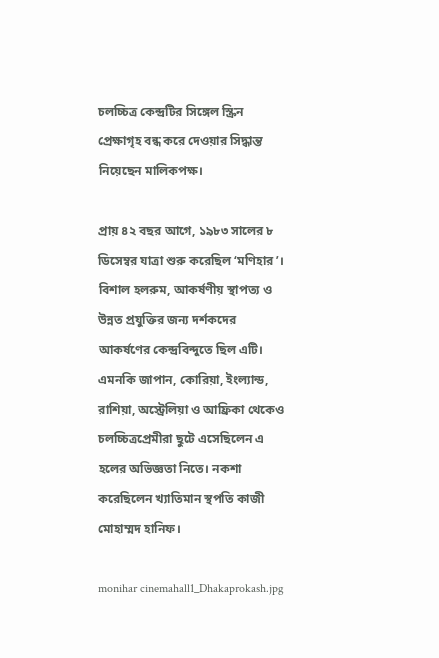চলচ্চিত্র কেন্দ্রটির সিঙ্গেল স্ক্রিন প্রেক্ষাগৃহ বন্ধ করে দেওয়ার সিদ্ধান্ত নিয়েছেন মালিকপক্ষ।

প্রায় ৪২ বছর আগে, ১৯৮৩ সালের ৮ ডিসেম্বর যাত্রা শুরু করেছিল ‘মণিহার’। বিশাল হলরুম, আকর্ষণীয় স্থাপত্য ও উন্নত প্রযুক্তির জন্য দর্শকদের আকর্ষণের কেন্দ্রবিন্দুতে ছিল এটি। এমনকি জাপান, কোরিয়া, ইংল্যান্ড, রাশিয়া, অস্ট্রেলিয়া ও আফ্রিকা থেকেও চলচ্চিত্রপ্রেমীরা ছুটে এসেছিলেন এ হলের অভিজ্ঞতা নিতে। নকশা করেছিলেন খ্যাতিমান স্থপতি কাজী মোহাম্মদ হানিফ।

monihar cinemahall1_Dhakaprokash.jpg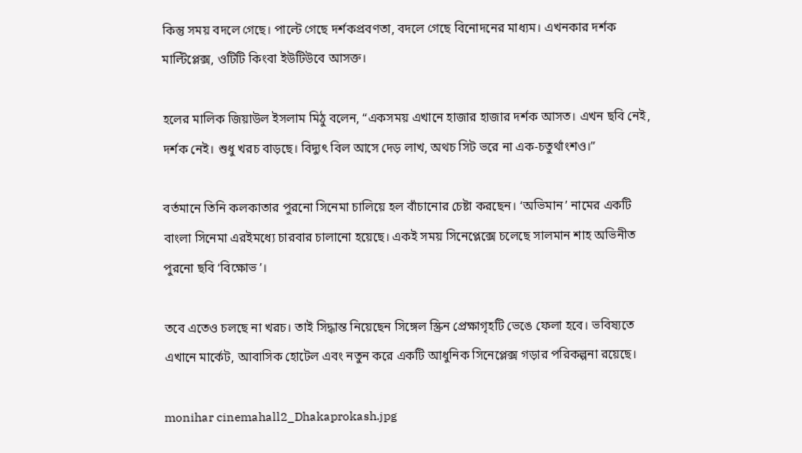কিন্তু সময় বদলে গেছে। পাল্টে গেছে দর্শকপ্রবণতা, বদলে গেছে বিনোদনের মাধ্যম। এখনকার দর্শক মাল্টিপ্লেক্স, ওটিটি কিংবা ইউটিউবে আসক্ত।

হলের মালিক জিয়াউল ইসলাম মিঠু বলেন, “একসময় এখানে হাজার হাজার দর্শক আসত। এখন ছবি নেই, দর্শক নেই। শুধু খরচ বাড়ছে। বিদ্যুৎ বিল আসে দেড় লাখ, অথচ সিট ভরে না এক-চতুর্থাংশও।”

বর্তমানে তিনি কলকাতার পুরনো সিনেমা চালিয়ে হল বাঁচানোর চেষ্টা করছেন। ‘অভিমান’ নামের একটি বাংলা সিনেমা এরইমধ্যে চারবার চালানো হয়েছে। একই সময় সিনেপ্লেক্সে চলেছে সালমান শাহ অভিনীত পুরনো ছবি ‘বিক্ষোভ’।

তবে এতেও চলছে না খরচ। তাই সিদ্ধান্ত নিয়েছেন সিঙ্গেল স্ক্রিন প্রেক্ষাগৃহটি ভেঙে ফেলা হবে। ভবিষ্যতে এখানে মার্কেট, আবাসিক হোটেল এবং নতুন করে একটি আধুনিক সিনেপ্লেক্স গড়ার পরিকল্পনা রয়েছে।

monihar cinemahall2_Dhakaprokash.jpg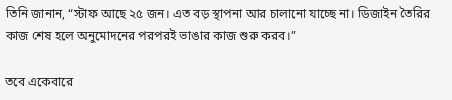তিনি জানান, “স্টাফ আছে ২৫ জন। এত বড় স্থাপনা আর চালানো যাচ্ছে না। ডিজাইন তৈরির কাজ শেষ হলে অনুমোদনের পরপরই ভাঙার কাজ শুরু করব।”

তবে একেবারে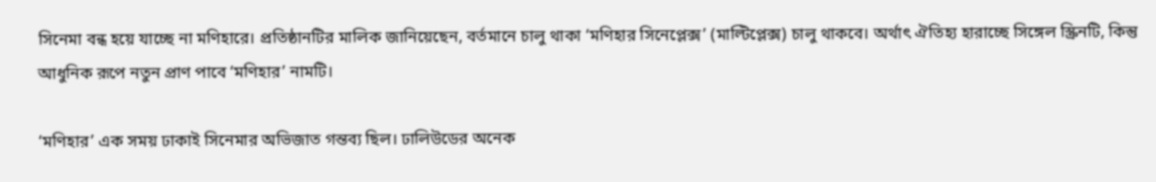সিনেমা বন্ধ হয়ে যাচ্ছে না মণিহারে। প্রতিষ্ঠানটির মালিক জানিয়েছেন, বর্তমানে চালু থাকা ‘মণিহার সিনেপ্লেক্স’ (মাল্টিপ্লেক্স) চালু থাকবে। অর্থাৎ ঐতিহ্য হারাচ্ছে সিঙ্গেল স্ক্রিনটি, কিন্তু আধুনিক রূপে নতুন প্রাণ পাবে ‘মণিহার’ নামটি।

‘মণিহার’ এক সময় ঢাকাই সিনেমার অভিজাত গন্তব্য ছিল। ঢালিউডের অনেক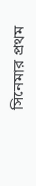সিনেমার প্রথম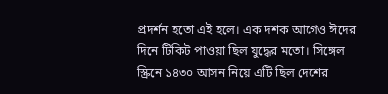প্রদর্শন হতো এই হলে। এক দশক আগেও ঈদের দিনে টিকিট পাওয়া ছিল যুদ্ধের মতো। সিঙ্গেল স্ক্রিনে ১৪৩০ আসন নিয়ে এটি ছিল দেশের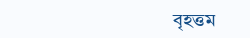বৃহত্তম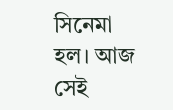সিনেমা হল। আজ সেই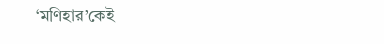‘মণিহার’কেই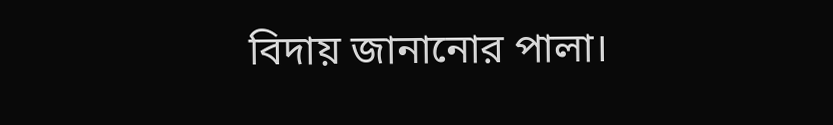বিদায় জানানোর পালা।